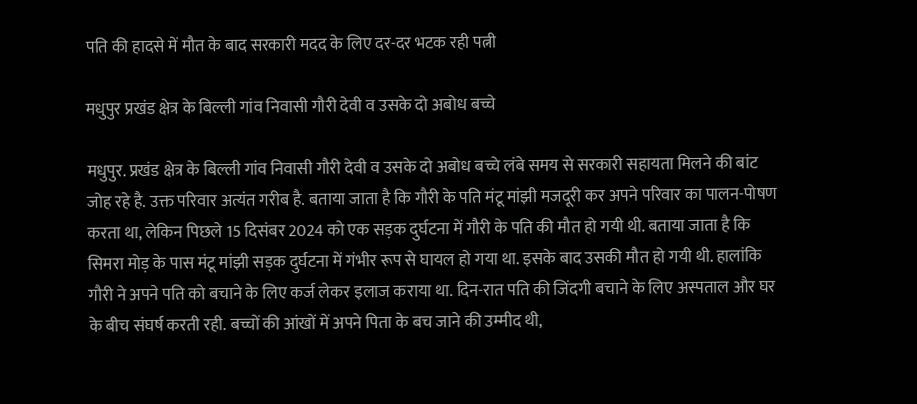पति की हादसे में मौत के बाद सरकारी मदद के लिए दर-दर भटक रही पत्नी

मधुपुर प्रखंड क्षेत्र के बिल्ली गांव निवासी गौरी देवी व उसके दो अबोध बच्चे

मधुपुर. प्रखंड क्षेत्र के बिल्ली गांव निवासी गौरी देवी व उसके दो अबोध बच्चे लंबे समय से सरकारी सहायता मिलने की बांट जोह रहे है. उक्त परिवार अत्यंत गरीब है. बताया जाता है कि गौरी के पति मंटू मांझी मजदूरी कर अपने परिवार का पालन-पोषण करता था, लेकिन पिछले 15 दिसंबर 2024 को एक सड़क दुर्घटना में गौरी के पति की मौत हो गयी थी. बताया जाता है कि सिमरा मोड़ के पास मंटू मांझी सड़क दुर्घटना में गंभीर रूप से घायल हो गया था. इसके बाद उसकी मौत हो गयी थी. हालांकि गौरी ने अपने पति को बचाने के लिए कर्ज लेकर इलाज कराया था. दिन-रात पति की जिंदगी बचाने के लिए अस्पताल और घर के बीच संघर्ष करती रही. बच्चों की आंखों में अपने पिता के बच जाने की उम्मीद थी,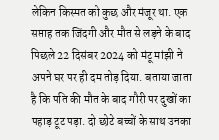लेकिन किस्मत को कुछ और मंजूर था. एक सप्ताह तक जिंदगी और मौत से लड़ने के बाद पिछले 22 दिसंबर 2024 को मंटू मांझी ने अपने घर पर ही दम तोड़ दिया. बताया जाता है कि पति की मौत के बाद गौरी पर दुखों का पहाड़ टूट पड़ा. दो छोटे बच्चों के साथ उनका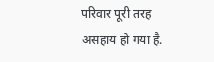परिवार पूरी तरह असहाय हो गया है.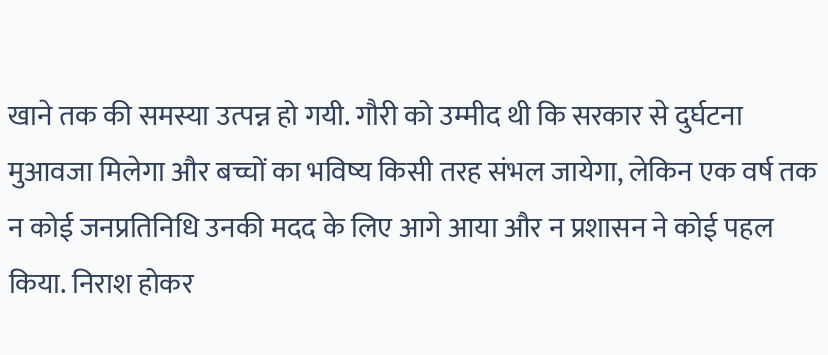खाने तक की समस्या उत्पन्न हो गयी. गौरी को उम्मीद थी कि सरकार से दुर्घटना मुआवजा मिलेगा और बच्चों का भविष्य किसी तरह संभल जायेगा, लेकिन एक वर्ष तक न कोई जनप्रतिनिधि उनकी मदद के लिए आगे आया और न प्रशासन ने कोई पहल किया. निराश होकर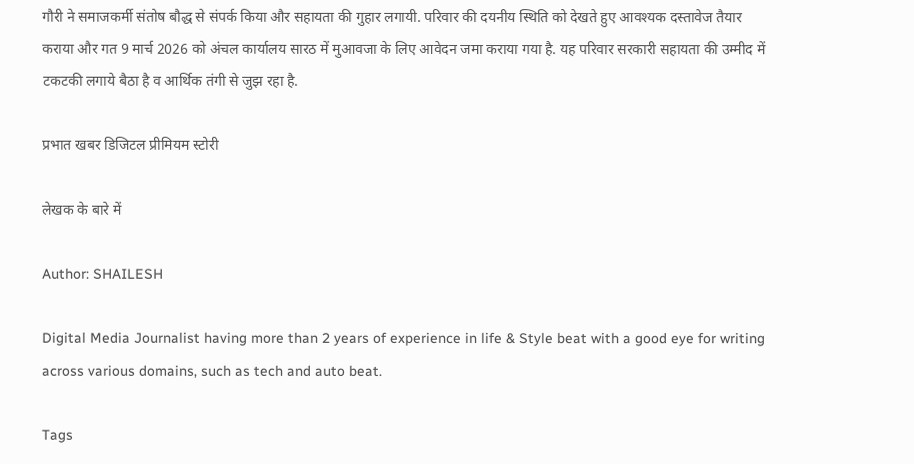गौरी ने समाजकर्मी संतोष बौद्ध से संपर्क किया और सहायता की गुहार लगायी. परिवार की दयनीय स्थिति को देखते हुए आवश्यक दस्तावेज तैयार कराया और गत 9 मार्च 2026 को अंचल कार्यालय सारठ में मुआवजा के लिए आवेदन जमा कराया गया है. यह परिवार सरकारी सहायता की उम्मीद में टकटकी लगाये बैठा है व आर्थिक तंगी से जुझ रहा है.

प्रभात खबर डिजिटल प्रीमियम स्टोरी

लेखक के बारे में

Author: SHAILESH

Digital Media Journalist having more than 2 years of experience in life & Style beat with a good eye for writing across various domains, such as tech and auto beat.

Tags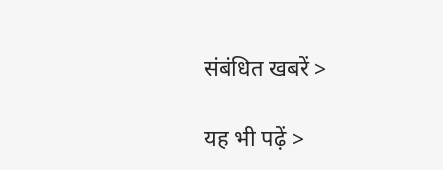संबंधित खबरें >

यह भी पढ़ें >